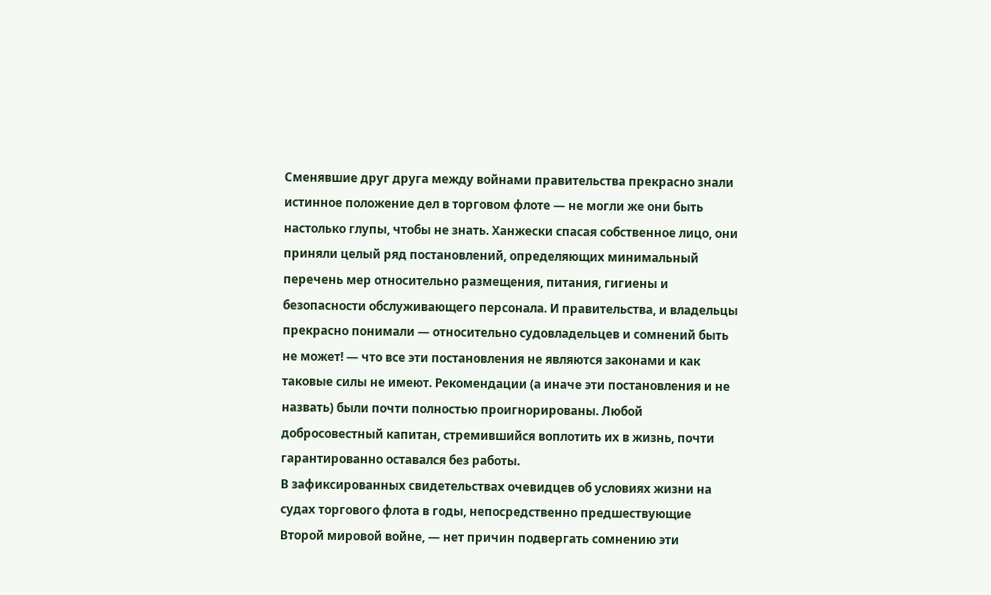Сменявшие друг друга между войнами правительства прекрасно знали истинное положение дел в торговом флоте — не могли же они быть настолько глупы, чтобы не знать. Ханжески спасая собственное лицо, они приняли целый ряд постановлений, определяющих минимальный перечень мер относительно размещения, питания, гигиены и безопасности обслуживающего персонала. И правительства, и владельцы прекрасно понимали — относительно судовладельцев и сомнений быть не может! — что все эти постановления не являются законами и как таковые силы не имеют. Рекомендации (а иначе эти постановления и не назвать) были почти полностью проигнорированы. Любой добросовестный капитан, стремившийся воплотить их в жизнь, почти гарантированно оставался без работы.
В зафиксированных свидетельствах очевидцев об условиях жизни на судах торгового флота в годы, непосредственно предшествующие Второй мировой войне, — нет причин подвергать сомнению эти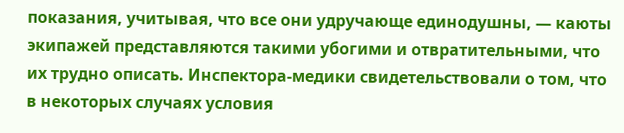показания, учитывая, что все они удручающе единодушны, — каюты экипажей представляются такими убогими и отвратительными, что их трудно описать. Инспектора-медики свидетельствовали о том, что в некоторых случаях условия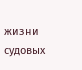жизни судовых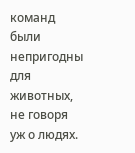команд были непригодны для животных, не говоря уж о людях.